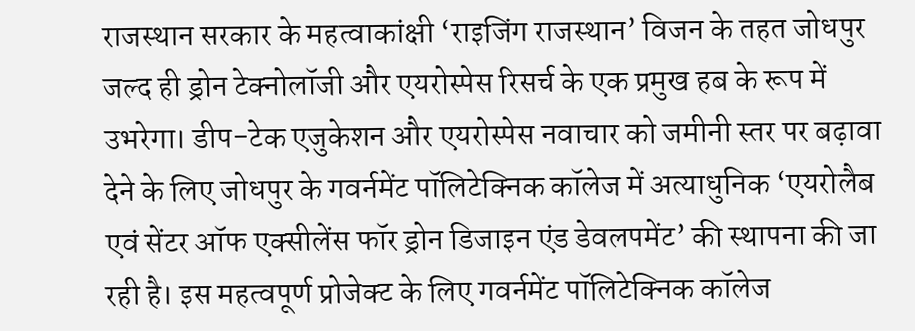राजस्थान सरकार के महत्वाकांक्षी ‘राइजिंग राजस्थान’ विजन के तहत जोधपुर जल्द ही ड्रोन टेक्नोलॉजी और एयरोस्पेस रिसर्च के एक प्रमुख हब के रूप में उभरेगा। डीप-टेक एजुकेशन और एयरोस्पेस नवाचार को जमीनी स्तर पर बढ़ावा देने के लिए जोधपुर के गवर्नमेंट पॉलिटेक्निक कॉलेज में अत्याधुनिक ‘एयरोलैब एवं सेंटर ऑफ एक्सीलेंस फॉर ड्रोन डिजाइन एंड डेवलपमेंट’ की स्थापना की जा रही है। इस महत्वपूर्ण प्रोजेक्ट के लिए गवर्नमेंट पॉलिटेक्निक कॉलेज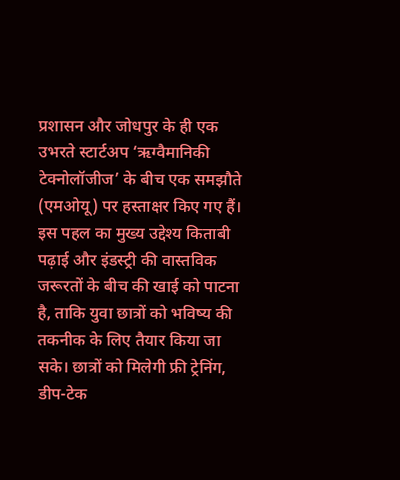प्रशासन और जोधपुर के ही एक उभरते स्टार्टअप ‘ऋग्वैमानिकी टेक्नोलॉजीज’ के बीच एक समझौते (एमओयू) पर हस्ताक्षर किए गए हैं। इस पहल का मुख्य उद्देश्य किताबी पढ़ाई और इंडस्ट्री की वास्तविक जरूरतों के बीच की खाई को पाटना है, ताकि युवा छात्रों को भविष्य की तकनीक के लिए तैयार किया जा सके। छात्रों को मिलेगी फ्री ट्रेनिंग, डीप-टेक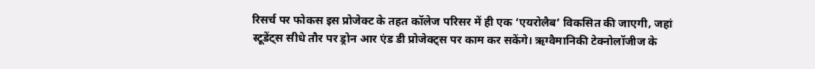रिसर्च पर फोकस इस प्रोजेक्ट के तहत कॉलेज परिसर में ही एक ‘एयरोलैब’ विकसित की जाएगी, जहां स्टूडेंट्स सीधे तौर पर ड्रोन आर एंड डी प्रोजेक्ट्स पर काम कर सकेंगे। ऋग्वैमानिकी टेक्नोलॉजीज के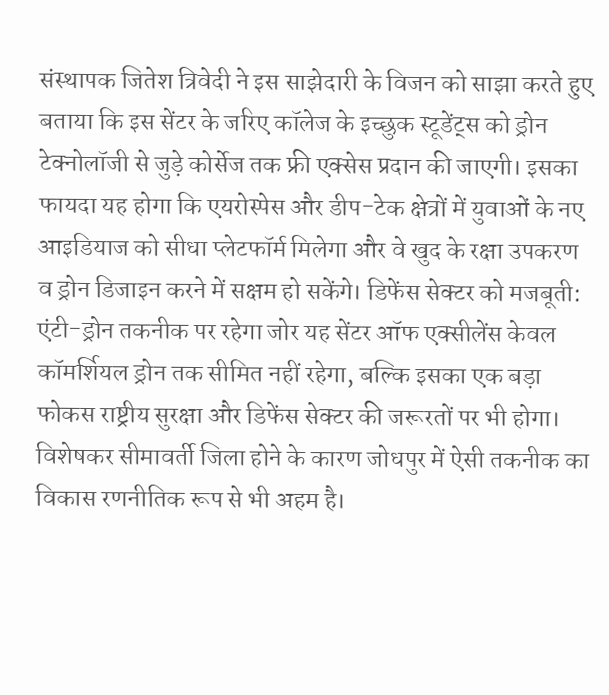संस्थापक जितेश त्रिवेदी ने इस साझेदारी के विजन को साझा करते हुए बताया कि इस सेंटर के जरिए कॉलेज के इच्छुक स्टूडेंट्स को ड्रोन टेक्नोलॉजी से जुड़े कोर्सेज तक फ्री एक्सेस प्रदान की जाएगी। इसका फायदा यह होगा कि एयरोस्पेस और डीप-टेक क्षेत्रों में युवाओं के नए आइडियाज को सीधा प्लेटफॉर्म मिलेगा और वे खुद के रक्षा उपकरण व ड्रोन डिजाइन करने में सक्षम हो सकेंगे। डिफेंस सेक्टर को मजबूती: एंटी-ड्रोन तकनीक पर रहेगा जोर यह सेंटर ऑफ एक्सीलेंस केवल कॉमर्शियल ड्रोन तक सीमित नहीं रहेगा, बल्कि इसका एक बड़ा फोकस राष्ट्रीय सुरक्षा और डिफेंस सेक्टर की जरूरतों पर भी होगा। विशेषकर सीमावर्ती जिला होने के कारण जोधपुर में ऐसी तकनीक का विकास रणनीतिक रूप से भी अहम है।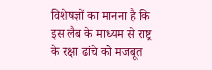विशेषज्ञों का मानना है कि इस लैब के माध्यम से राष्ट्र के रक्षा ढांचे को मजबूत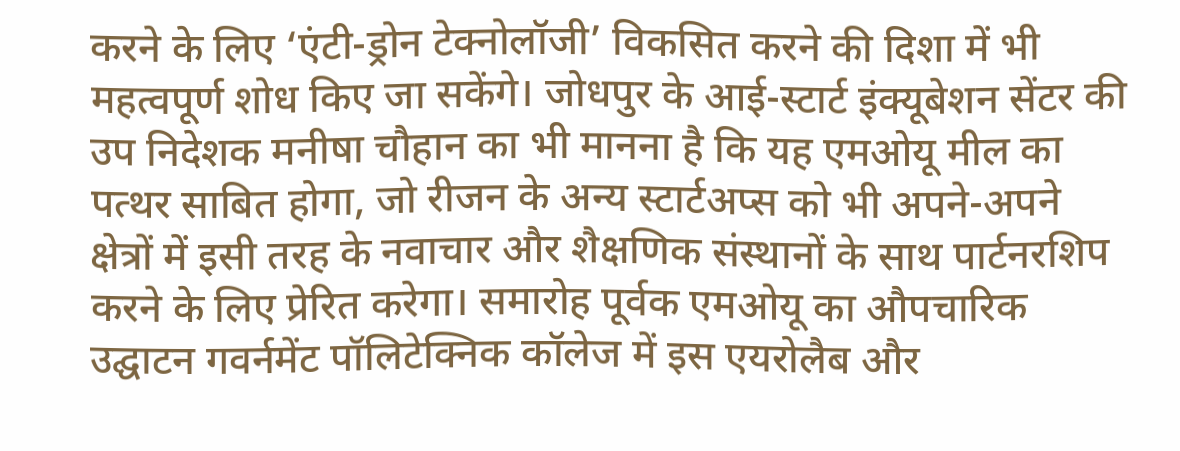करने के लिए ‘एंटी-ड्रोन टेक्नोलॉजी’ विकसित करने की दिशा में भी महत्वपूर्ण शोध किए जा सकेंगे। जोधपुर के आई-स्टार्ट इंक्यूबेशन सेंटर की उप निदेशक मनीषा चौहान का भी मानना है कि यह एमओयू मील का पत्थर साबित होगा, जो रीजन के अन्य स्टार्टअप्स को भी अपने-अपने क्षेत्रों में इसी तरह के नवाचार और शैक्षणिक संस्थानों के साथ पार्टनरशिप करने के लिए प्रेरित करेगा। समारोह पूर्वक एमओयू का औपचारिक उद्घाटन गवर्नमेंट पॉलिटेक्निक कॉलेज में इस एयरोलैब और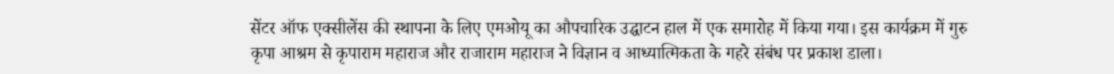सेंटर ऑफ एक्सीलेंस की स्थापना के लिए एमओयू का औपचारिक उद्घाटन हाल में एक समारोह में किया गया। इस कार्यक्रम में गुरु कृपा आश्रम से कृपाराम महाराज और राजाराम महाराज ने विज्ञान व आध्यात्मिकता के गहरे संबंध पर प्रकाश डाला।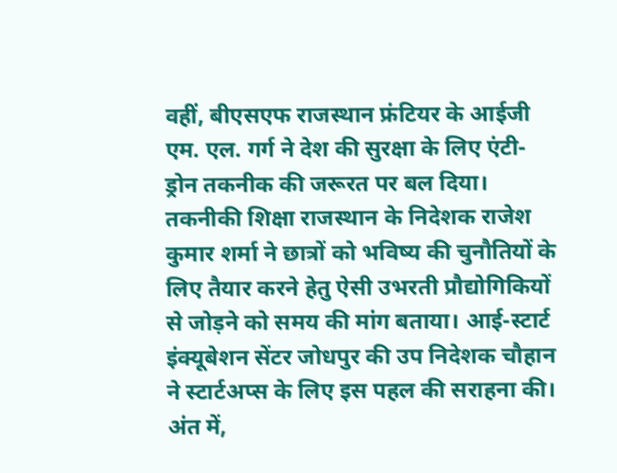वहीं, बीएसएफ राजस्थान फ्रंटियर के आईजी एम. एल. गर्ग ने देश की सुरक्षा के लिए एंटी-ड्रोन तकनीक की जरूरत पर बल दिया। तकनीकी शिक्षा राजस्थान के निदेशक राजेश कुमार शर्मा ने छात्रों को भविष्य की चुनौतियों के लिए तैयार करने हेतु ऐसी उभरती प्रौद्योगिकियों से जोड़ने को समय की मांग बताया। आई-स्टार्ट इंक्यूबेशन सेंटर जोधपुर की उप निदेशक चौहान ने स्टार्टअप्स के लिए इस पहल की सराहना की। अंत में,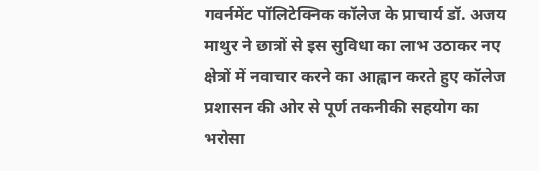गवर्नमेंट पॉलिटेक्निक कॉलेज के प्राचार्य डॉ. अजय माथुर ने छात्रों से इस सुविधा का लाभ उठाकर नए क्षेत्रों में नवाचार करने का आह्वान करते हुए कॉलेज प्रशासन की ओर से पूर्ण तकनीकी सहयोग का भरोसा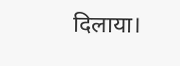दिलाया।